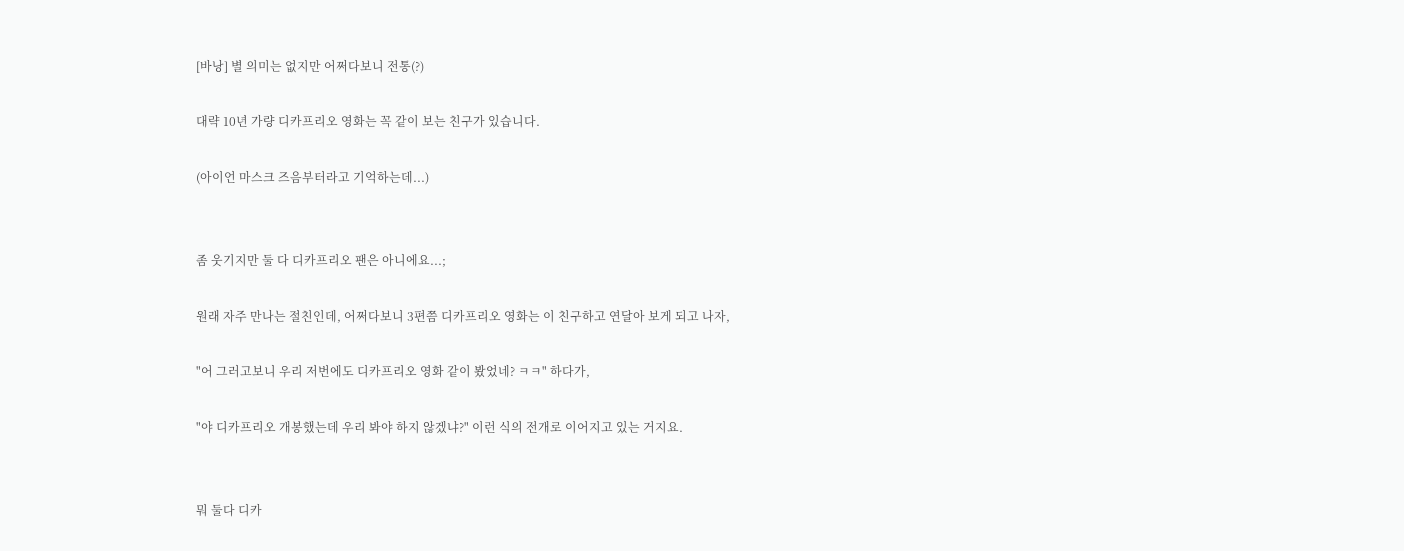[바낭] 별 의미는 없지만 어쩌다보니 전통(?)

대략 10년 가량 디카프리오 영화는 꼭 같이 보는 친구가 있습니다.

(아이언 마스크 즈음부터라고 기억하는데...)


좀 웃기지만 둘 다 디카프리오 팬은 아니에요...;

원래 자주 만나는 절친인데, 어쩌다보니 3편쯤 디카프리오 영화는 이 친구하고 연달아 보게 되고 나자,

"어 그러고보니 우리 저번에도 디카프리오 영화 같이 봤었네? ㅋㅋ" 하다가,

"야 디카프리오 개봉했는데 우리 봐야 하지 않겠냐?" 이런 식의 전개로 이어지고 있는 거지요.


뭐 둘다 디카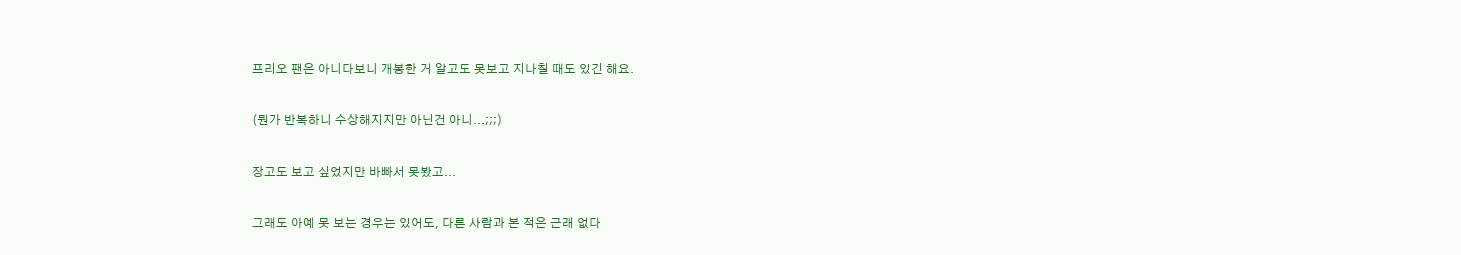프리오 팬은 아니다보니 개봉한 거 알고도 못보고 지나칠 때도 있긴 해요.

(뭔가 반복하니 수상해지지만 아닌건 아니...;;;)

장고도 보고 싶었지만 바빠서 못봤고...

그래도 아예 못 보는 경우는 있어도, 다른 사람과 본 적은 근래 없다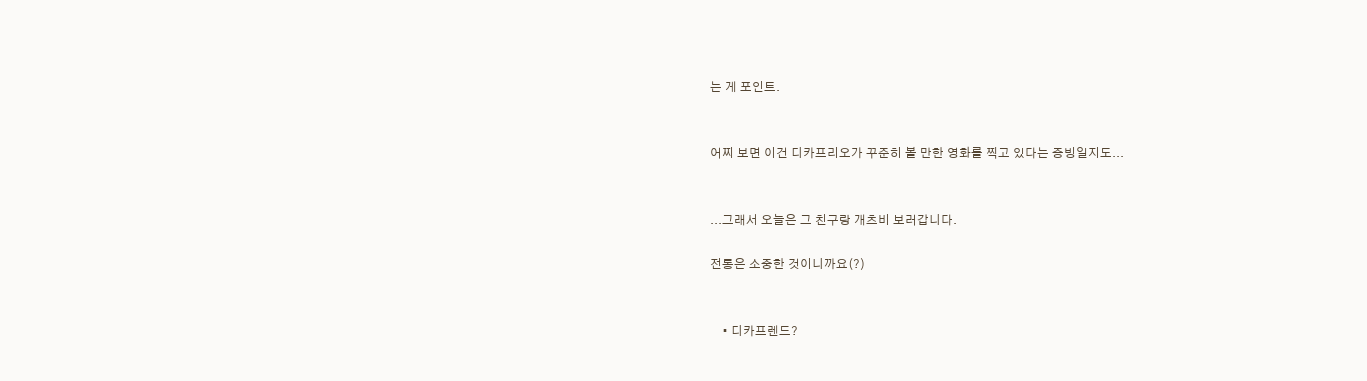는 게 포인트.


어찌 보면 이건 디카프리오가 꾸준히 볼 만한 영화를 찍고 있다는 증빙일지도...


...그래서 오늘은 그 친구랑 개츠비 보러갑니다.

전통은 소중한 것이니까요(?)


    • 디카프렌드?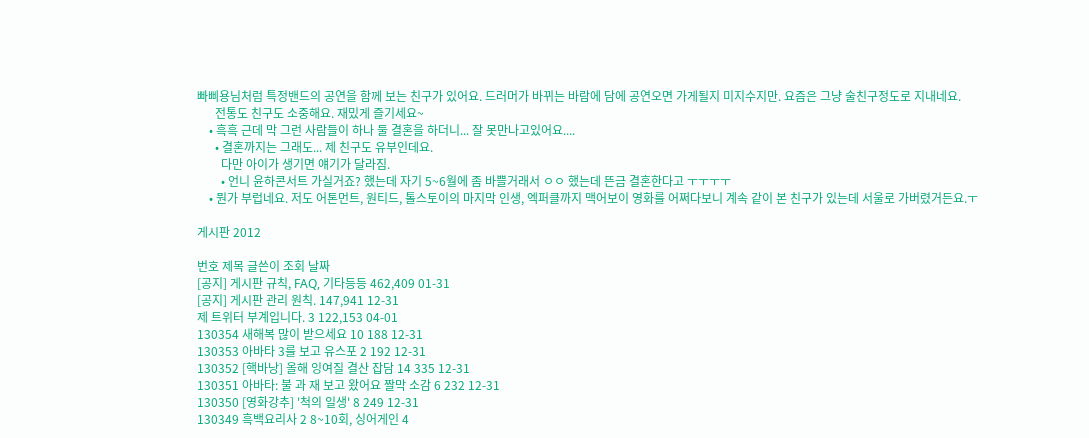빠삐용님처럼 특정밴드의 공연을 함께 보는 친구가 있어요. 드러머가 바뀌는 바람에 담에 공연오면 가게될지 미지수지만. 요즘은 그냥 술친구정도로 지내네요.
      전통도 친구도 소중해요. 재밌게 즐기세요~
    • 흑흑 근데 막 그런 사람들이 하나 둘 결혼을 하더니... 잘 못만나고있어요....
      • 결혼까지는 그래도... 제 친구도 유부인데요.
        다만 아이가 생기면 얘기가 달라짐.
        • 언니 윤하콘서트 가실거죠? 했는데 자기 5~6월에 좀 바쁠거래서 ㅇㅇ 했는데 뜬금 결혼한다고 ㅜㅜㅜㅜ
    • 뭔가 부럽네요. 저도 어톤먼트, 원티드, 톨스토이의 마지막 인생, 엑퍼클까지 맥어보이 영화를 어쩌다보니 계속 같이 본 친구가 있는데 서울로 가버렸거든요.ㅜ

게시판 2012

번호 제목 글쓴이 조회 날짜
[공지] 게시판 규칙, FAQ, 기타등등 462,409 01-31
[공지] 게시판 관리 원칙. 147,941 12-31
제 트위터 부계입니다. 3 122,153 04-01
130354 새해복 많이 받으세요 10 188 12-31
130353 아바타 3를 보고 유스포 2 192 12-31
130352 [핵바낭] 올해 잉여질 결산 잡담 14 335 12-31
130351 아바타: 불 과 재 보고 왔어요 짤막 소감 6 232 12-31
130350 [영화강추] '척의 일생' 8 249 12-31
130349 흑백요리사 2 8~10회, 싱어게인 4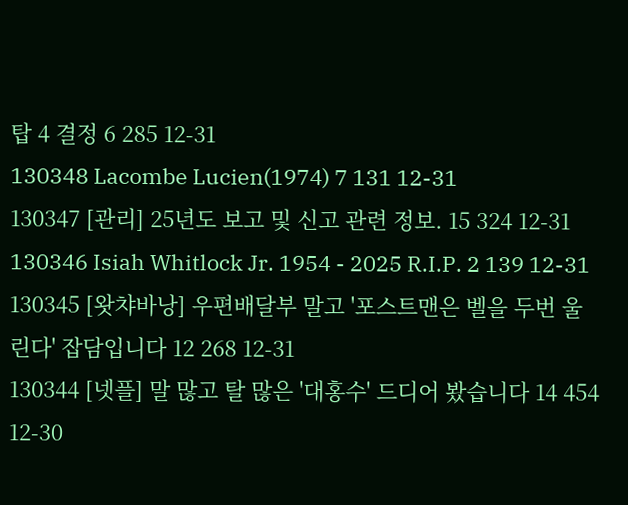탑 4 결정 6 285 12-31
130348 Lacombe Lucien(1974) 7 131 12-31
130347 [관리] 25년도 보고 및 신고 관련 정보. 15 324 12-31
130346 Isiah Whitlock Jr. 1954 - 2025 R.I.P. 2 139 12-31
130345 [왓챠바낭] 우편배달부 말고 '포스트맨은 벨을 두번 울린다' 잡담입니다 12 268 12-31
130344 [넷플] 말 많고 탈 많은 '대홍수' 드디어 봤습니다 14 454 12-30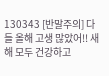130343 [반말주의] 다들 올해 고생 많았어!! 새해 모두 건강하고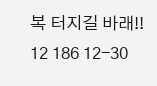복 터지길 바래!! 12 186 12-30